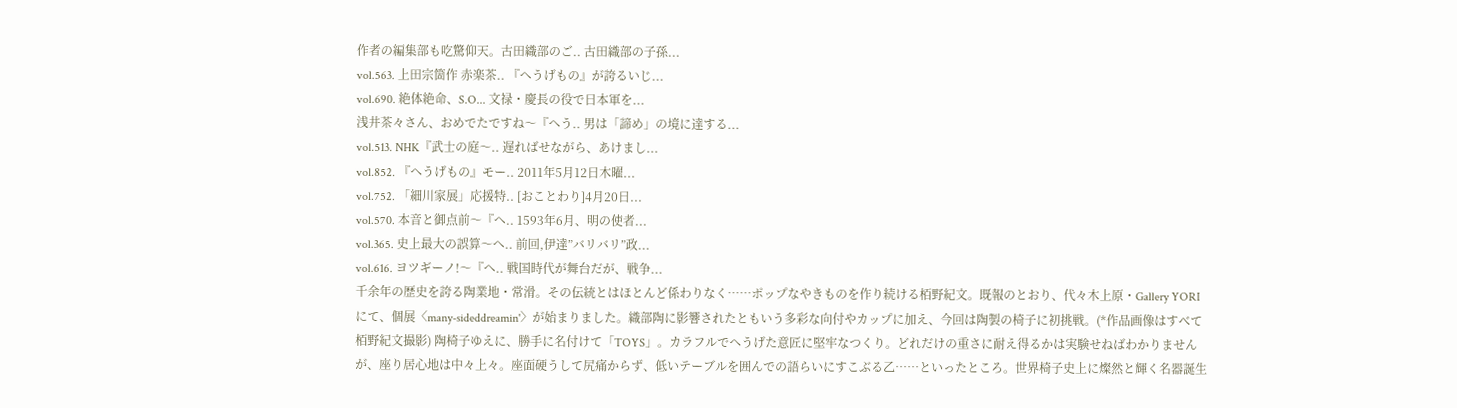作者の編集部も吃驚仰天。古田織部のご.. 古田織部の子孫...
vol.563. 上田宗箇作 赤楽茶.. 『へうげもの』が誇るいじ...
vol.690. 絶体絶命、S.O... 文禄・慶長の役で日本軍を...
浅井茶々さん、おめでたですね〜『へう.. 男は「諦め」の境に達する...
vol.513. NHK『武士の庭〜.. 遅ればせながら、あけまし...
vol.852. 『へうげもの』モー.. 2011年5月12日木曜...
vol.752. 「細川家展」応援特.. [おことわり]4月20日...
vol.570. 本音と御点前〜『へ.. 1593年6月、明の使者...
vol.365. 史上最大の誤算〜へ.. 前回,伊達”バリバリ”政...
vol.616. ヨツギーノ!〜『へ.. 戦国時代が舞台だが、戦争...
千余年の歴史を誇る陶業地・常滑。その伝統とはほとんど係わりなく……ポップなやきものを作り続ける栢野紀文。既報のとおり、代々木上原・Gallery YORIにて、個展〈many-sideddreamin'〉が始まりました。織部陶に影響されたともいう多彩な向付やカップに加え、今回は陶製の椅子に初挑戦。(*作品画像はすべて栢野紀文撮影) 陶椅子ゆえに、勝手に名付けて「TOYS」。カラフルでへうげた意匠に堅牢なつくり。どれだけの重さに耐え得るかは実験せねばわかりませんが、座り居心地は中々上々。座面硬うして尻痛からず、低いテーブルを囲んでの語らいにすこぶる乙……といったところ。世界椅子史上に燦然と輝く名器誕生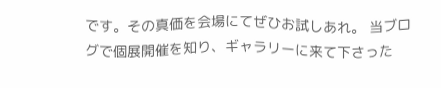です。その真価を会場にてぜひお試しあれ。 当ブログで個展開催を知り、ギャラリーに来て下さった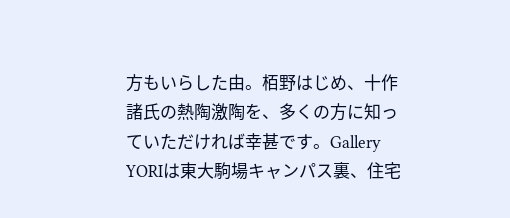方もいらした由。栢野はじめ、十作諸氏の熱陶激陶を、多くの方に知っていただければ幸甚です。Gallery YORIは東大駒場キャンパス裏、住宅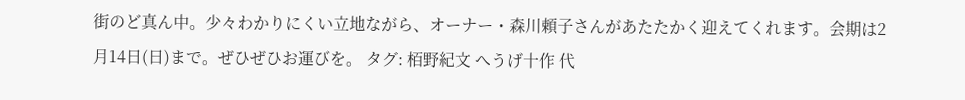街のど真ん中。少々わかりにくい立地ながら、オーナー・森川頼子さんがあたたかく迎えてくれます。会期は2月14日(日)まで。ぜひぜひお運びを。 タグ: 栢野紀文 へうげ十作 代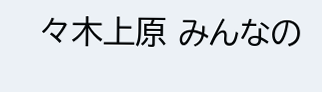々木上原 みんなの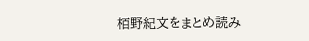栢野紀文をまとめ読み